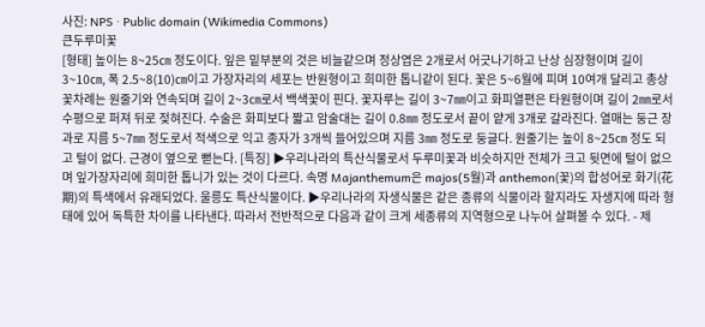사진: NPS · Public domain (Wikimedia Commons)
큰두루미꽃
[형태] 높이는 8~25㎝ 정도이다. 잎은 밑부분의 것은 비늘같으며 정상엽은 2개로서 어긋나기하고 난상 심장형이며 길이 3~10㎝, 폭 2.5~8(10)㎝이고 가장자리의 세포는 반원형이고 희미한 톱니같이 된다. 꽃은 5~6월에 피며 10여개 달리고 총상꽃차례는 원줄기와 연속되며 길이 2~3㎝로서 백색꽃이 핀다. 꽃자루는 길이 3~7㎜이고 화피열편은 타원형이며 길이 2㎜로서 수평으로 퍼져 뒤로 젖혀진다. 수술은 화피보다 짧고 암술대는 길이 0.8㎜ 정도로서 끝이 얕게 3개로 갈라진다. 열매는 둥근 장과로 지름 5~7㎜ 정도로서 적색으로 익고 종자가 3개씩 들어있으며 지름 3㎜ 정도로 둥글다. 원줄기는 높이 8~25㎝ 정도 되고 털이 없다. 근경이 옆으로 뻗는다. [특징] ▶우리나라의 특산식물로서 두루미꽃과 비슷하지만 전체가 크고 뒷면에 털이 없으며 잎가장자리에 희미한 톱니가 있는 것이 다르다. 속명 Majanthemum은 majos(5월)과 anthemon(꽃)의 합성어로 화기(花期)의 특색에서 유래되었다. 울릉도 특산식물이다. ▶우리나라의 자생식물은 같은 종류의 식물이라 할지라도 자생지에 따라 형태에 있어 독특한 차이를 나타낸다. 따라서 전반적으로 다음과 같이 크게 세종류의 지역형으로 나누어 살펴볼 수 있다. - 제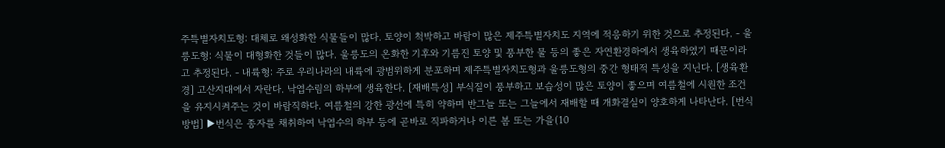주특별자치도형: 대체로 왜성화한 식물들이 많다. 토양이 척박하고 바람이 많은 제주특별자치도 지역에 적응하기 위한 것으로 추정된다. - 울릉도형: 식물이 대형화한 것들이 많다. 울릉도의 온화한 기후와 기름진 토양 및 풍부한 물 등의 좋은 자연환경하에서 생육하였기 때문이라고 추정된다. - 내륙형: 주로 우리나라의 내륙에 광범위하게 분포하며 제주특별자치도형과 울릉도형의 중간 형태적 특성을 지닌다. [생육환경] 고산지대에서 자란다. 낙엽수림의 하부에 생육한다. [재배특성] 부식질이 풍부하고 보습성이 많은 토양이 좋으며 여름철에 시원한 조건을 유지시켜주는 것이 바람직하다. 여름철의 강한 광선에 특히 약하며 반그늘 또는 그늘에서 재배할 때 개화결실이 양호하게 나타난다. [번식방법] ▶번식은 종자를 채취하여 낙엽수의 하부 등에 곧바로 직파하거나 이른 봄 또는 가을(10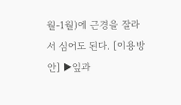월-1월)에 근경을 잘라서 심어도 된다. [이용방안] ▶잎과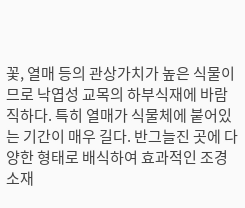꽃, 열매 등의 관상가치가 높은 식물이므로 낙엽성 교목의 하부식재에 바람직하다. 특히 열매가 식물체에 붙어있는 기간이 매우 길다. 반그늘진 곳에 다양한 형태로 배식하여 효과적인 조경소재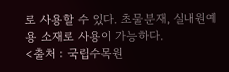로 사용할 수 있다. 초물분재, 실내원예용 소재로 사용이 가능하다.
<출처 : 국립수목원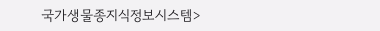국가생물종지식정보시스템>